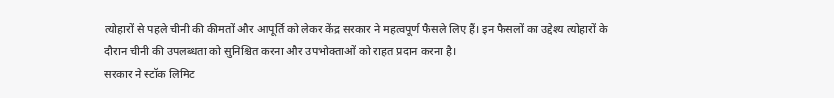त्योहारों से पहले चीनी की कीमतों और आपूर्ति को लेकर केंद्र सरकार ने महत्वपूर्ण फैसले लिए हैं। इन फैसलों का उद्देश्य त्योहारों के दौरान चीनी की उपलब्धता को सुनिश्चित करना और उपभोक्ताओं को राहत प्रदान करना है।
सरकार ने स्टॉक लिमिट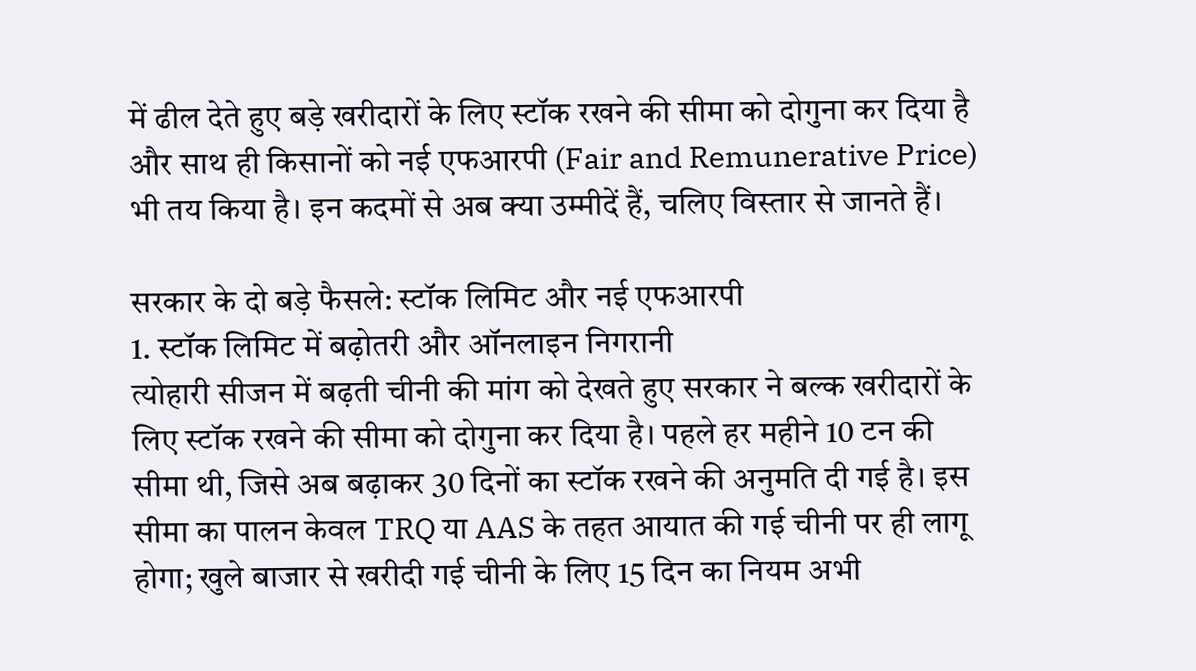में ढील देते हुए बड़े खरीदारों के लिए स्टॉक रखने की सीमा को दोगुना कर दिया है और साथ ही किसानों को नई एफआरपी (Fair and Remunerative Price) भी तय किया है। इन कदमों से अब क्या उम्मीदें हैं, चलिए विस्तार से जानते हैं।

सरकार के दो बड़े फैसले: स्टॉक लिमिट और नई एफआरपी
1. स्टॉक लिमिट में बढ़ोतरी और ऑनलाइन निगरानी
त्योहारी सीजन में बढ़ती चीनी की मांग को देखते हुए सरकार ने बल्क खरीदारों के लिए स्टॉक रखने की सीमा को दोगुना कर दिया है। पहले हर महीने 10 टन की सीमा थी, जिसे अब बढ़ाकर 30 दिनों का स्टॉक रखने की अनुमति दी गई है। इस सीमा का पालन केवल TRQ या AAS के तहत आयात की गई चीनी पर ही लागू होगा; खुले बाजार से खरीदी गई चीनी के लिए 15 दिन का नियम अभी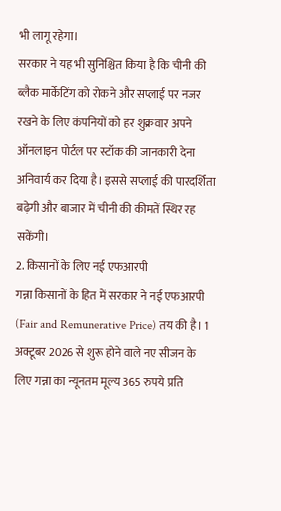भी लागू रहेगा।
सरकार ने यह भी सुनिश्चित किया है कि चीनी की ब्लैक मार्केटिंग को रोकने और सप्लाई पर नजर रखने के लिए कंपनियों को हर शुक्रवार अपने ऑनलाइन पोर्टल पर स्टॉक की जानकारी देना अनिवार्य कर दिया है। इससे सप्लाई की पारदर्शिता बढ़ेगी और बाजार में चीनी की कीमतें स्थिर रह सकेंगी।
2. किसानों के लिए नई एफआरपी
गन्ना किसानों के हित में सरकार ने नई एफआरपी (Fair and Remunerative Price) तय की है। 1 अक्टूबर 2026 से शुरू होने वाले नए सीजन के लिए गन्ना का न्यूनतम मूल्य 365 रुपये प्रति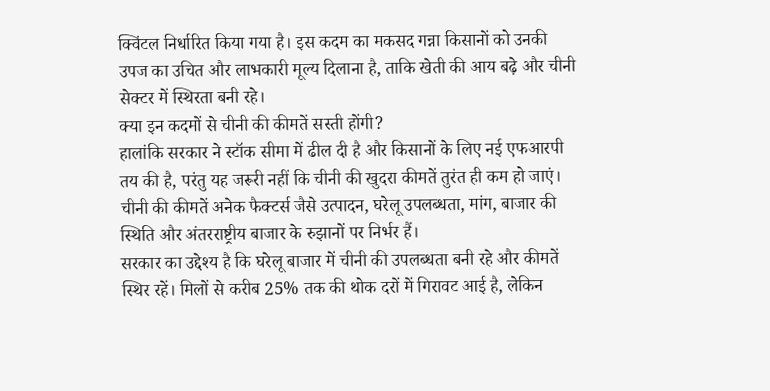क्विंटल निर्धारित किया गया है। इस कदम का मकसद गन्ना किसानों को उनकी उपज का उचित और लाभकारी मूल्य दिलाना है, ताकि खेती की आय बढ़े और चीनी सेक्टर में स्थिरता बनी रहे।
क्या इन कदमों से चीनी की कीमतें सस्ती होंगी?
हालांकि सरकार ने स्टॉक सीमा में ढील दी है और किसानों के लिए नई एफआरपी तय की है, परंतु यह जरूरी नहीं कि चीनी की खुदरा कीमतें तुरंत ही कम हो जाएं। चीनी की कीमतें अनेक फैक्टर्स जैसे उत्पादन, घरेलू उपलब्धता, मांग, बाजार की स्थिति और अंतरराष्ट्रीय बाजार के रुझानों पर निर्भर हैं।
सरकार का उद्देश्य है कि घरेलू बाजार में चीनी की उपलब्धता बनी रहे और कीमतें स्थिर रहें। मिलों से करीब 25% तक की थोक दरों में गिरावट आई है, लेकिन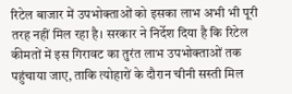रिटेल बाजार में उपभोक्ताओं को इसका लाभ अभी भी पूरी तरह नहीं मिल रहा है। सरकार ने निर्देश दिया है कि रिटेल कीमतों में इस गिरावट का तुरंत लाभ उपभोक्ताओं तक पहुंचाया जाए, ताकि त्योहारों के दौरान चीनी सस्ती मिल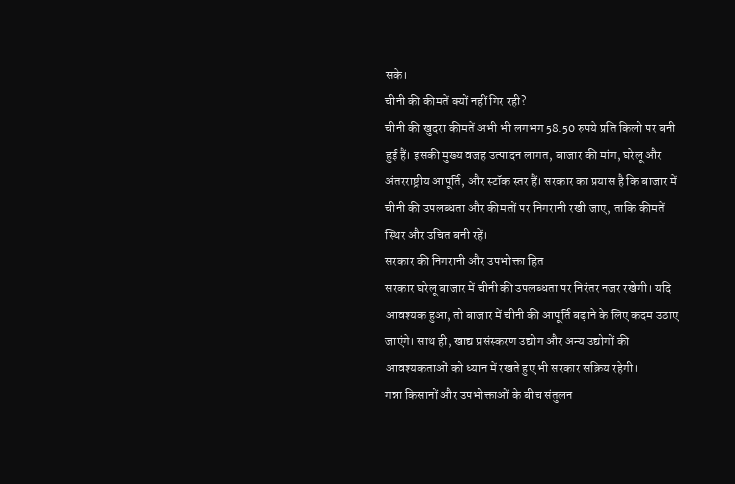सके।
चीनी की कीमतें क्यों नहीं गिर रही?
चीनी की खुदरा कीमतें अभी भी लगभग 58.50 रुपये प्रति किलो पर बनी हुई हैं। इसकी मुख्य वजह उत्पादन लागत, बाजार की मांग, घरेलू और अंतरराष्ट्रीय आपूर्ति, और स्टॉक स्तर हैं। सरकार का प्रयास है कि बाजार में चीनी की उपलब्धता और कीमतों पर निगरानी रखी जाए, ताकि कीमतें स्थिर और उचित बनी रहें।
सरकार की निगरानी और उपभोक्ता हित
सरकार घरेलू बाजार में चीनी की उपलब्धता पर निरंतर नजर रखेगी। यदि आवश्यक हुआ, तो बाजार में चीनी की आपूर्ति बढ़ाने के लिए कदम उठाए जाएंगे। साथ ही, खाद्य प्रसंस्करण उद्योग और अन्य उद्योगों की आवश्यकताओं को ध्यान में रखते हुए भी सरकार सक्रिय रहेगी।
गन्ना किसानों और उपभोक्ताओं के बीच संतुलन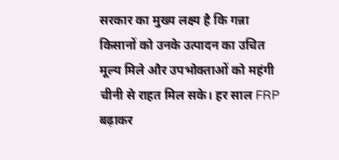सरकार का मुख्य लक्ष्य है कि गन्ना किसानों को उनके उत्पादन का उचित मूल्य मिले और उपभोक्ताओं को महंगी चीनी से राहत मिल सके। हर साल FRP बढ़ाकर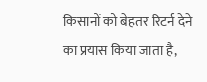किसानों को बेहतर रिटर्न देने का प्रयास किया जाता है,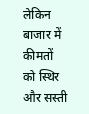लेकिन बाजार में कीमतों को स्थिर और सस्ती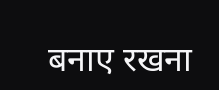बनाए रखना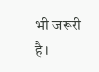भी जरूरी है।